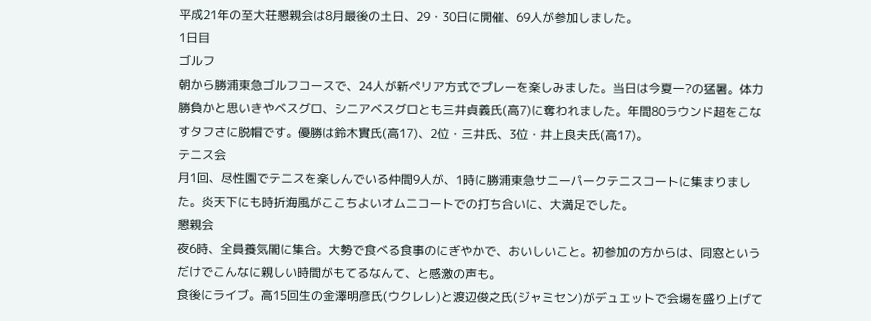平成21年の至大荘懇親会は8月最後の土日、29・30日に開催、69人が参加しました。
1日目
ゴルフ
朝から勝浦東急ゴルフコースで、24人が新ペリア方式でプレーを楽しみました。当日は今夏一?の猛暑。体力勝負かと思いきやベスグロ、シニアベスグロとも三井貞義氏(高7)に奪われました。年間80ラウンド超をこなすタフさに脱帽です。優勝は鈴木實氏(高17)、2位・三井氏、3位・井上良夫氏(高17)。
テニス会
月1回、尽性園でテニスを楽しんでいる仲間9人が、1時に勝浦東急サニーパークテニスコートに集まりました。炎天下にも時折海風がここちよいオムニコートでの打ち合いに、大満足でした。
懇親会
夜6時、全員養気閣に集合。大勢で食べる食事のにぎやかで、おいしいこと。初参加の方からは、同窓というだけでこんなに親しい時間がもてるなんて、と感激の声も。
食後にライブ。高15回生の金澤明彦氏(ウクレレ)と渡辺俊之氏(ジャミセン)がデュエットで会場を盛り上げて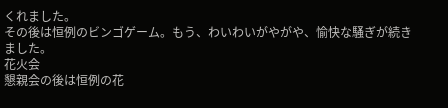くれました。
その後は恒例のビンゴゲーム。もう、わいわいがやがや、愉快な騒ぎが続きました。
花火会
懇親会の後は恒例の花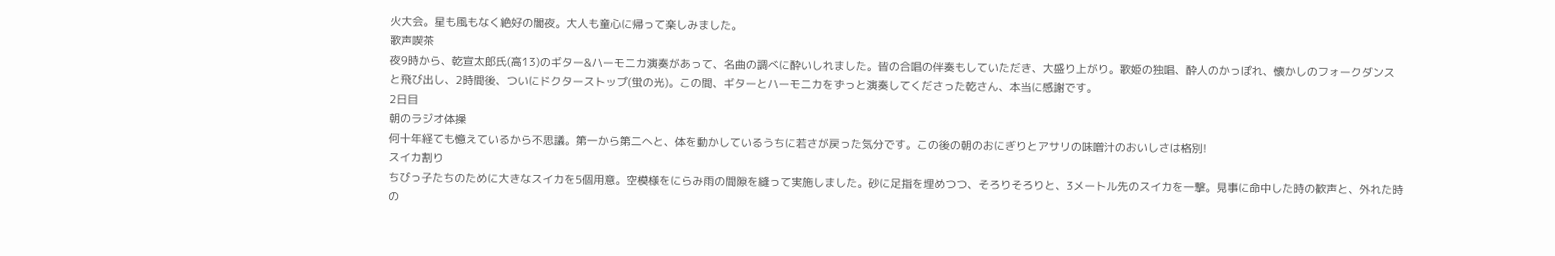火大会。星も風もなく絶好の闇夜。大人も童心に帰って楽しみました。
歌声喫茶
夜9時から、乾宣太郎氏(高13)のギター&ハーモニカ演奏があって、名曲の調べに酔いしれました。皆の合唱の伴奏もしていただき、大盛り上がり。歌姫の独唱、酔人のかっぽれ、懐かしのフォークダンスと飛び出し、2時間後、ついにドクターストップ(蛍の光)。この間、ギターとハーモニカをずっと演奏してくださった乾さん、本当に感謝です。
2日目
朝のラジオ体操
何十年経ても憶えているから不思議。第一から第二へと、体を動かしているうちに若さが戻った気分です。この後の朝のおにぎりとアサリの味噌汁のおいしさは格別!
スイカ割り
ちびっ子たちのために大きなスイカを5個用意。空模様をにらみ雨の間隙を縫って実施しました。砂に足指を埋めつつ、そろりそろりと、3メートル先のスイカを一撃。見事に命中した時の歓声と、外れた時の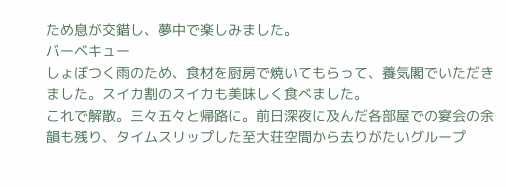ため息が交錯し、夢中で楽しみました。
バーベキュー
しょぼつく雨のため、食材を厨房で焼いてもらって、養気閣でいただきました。スイカ割のスイカも美味しく食べました。
これで解散。三々五々と帰路に。前日深夜に及んだ各部屋での宴会の余韻も残り、タイムスリップした至大荘空間から去りがたいグループ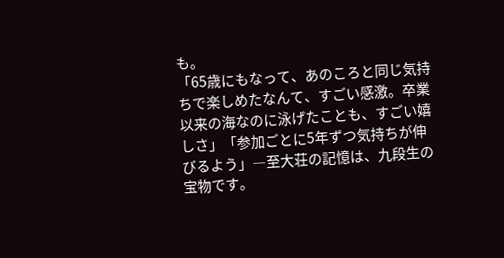も。
「65歳にもなって、あのころと同じ気持ちで楽しめたなんて、すごい感激。卒業以来の海なのに泳げたことも、すごい嬉しさ」「参加ごとに5年ずつ気持ちが伸びるよう」―至大荘の記憶は、九段生の宝物です。